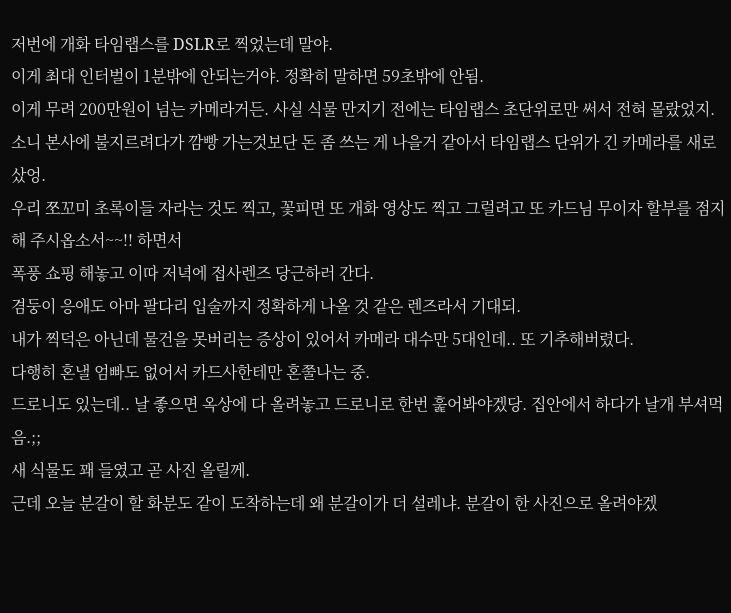저번에 개화 타임랩스를 DSLR로 찍었는데 말야.
이게 최대 인터벌이 1분밖에 안되는거야. 정확히 말하면 59초밖에 안됨.
이게 무려 200만원이 넘는 카메라거든. 사실 식물 만지기 전에는 타임랩스 초단위로만 써서 전혀 몰랐었지.
소니 본사에 불지르려다가 깜빵 가는것보단 돈 좀 쓰는 게 나을거 같아서 타임랩스 단위가 긴 카메라를 새로 샀엉.
우리 쪼꼬미 초록이들 자라는 것도 찍고, 꽃피면 또 개화 영상도 찍고 그럴려고 또 카드님 무이자 할부를 점지해 주시옵소서~~!! 하면서
폭풍 쇼핑 해놓고 이따 저녁에 접사렌즈 당근하러 간다.
겸둥이 응애도 아마 팔다리 입술까지 정확하게 나올 것 같은 렌즈라서 기대되.
내가 찍덕은 아닌데 물건을 못버리는 증상이 있어서 카메라 대수만 5대인데.. 또 기추해버렸다.
다행히 혼낼 엄빠도 없어서 카드사한테만 혼쭐나는 중.
드로니도 있는데.. 날 좋으면 옥상에 다 올려놓고 드로니로 한번 훑어봐야겠당. 집안에서 하다가 날개 부셔먹음.;;
새 식물도 꽤 들였고 곧 사진 올릴께.
근데 오늘 분갈이 할 화분도 같이 도착하는데 왜 분갈이가 더 설레냐. 분갈이 한 사진으로 올려야겠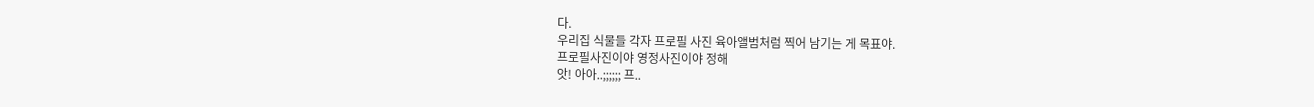다.
우리집 식물들 각자 프로필 사진 육아앨범처럼 찍어 남기는 게 목표야.
프로필사진이야 영정사진이야 정해
앗! 아아..;;;;;; 프..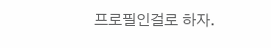프로필인걸로 하자.